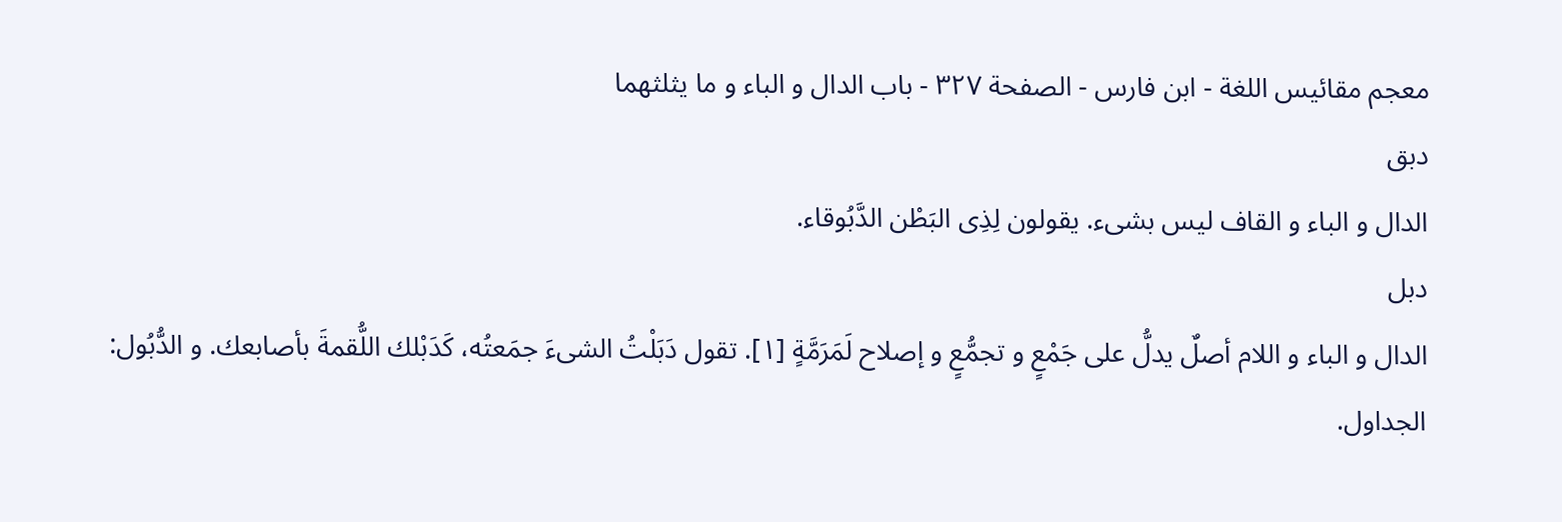معجم مقائيس اللغة - ابن فارس - الصفحة ٣٢٧ - باب الدال و الباء و ما يثلثهما
دبق
الدال و الباء و القاف ليس بشىء. يقولون لِذِى البَطْن الدَّبُوقاء.
دبل
الدال و الباء و اللام أصلٌ يدلُّ على جَمْعٍ و تجمُّعٍ و إصلاح لَمَرَمَّةٍ [١]. تقول دَبَلْتُ الشىءَ جمَعتُه، كَدَبْلك اللُّقمةَ بأصابعك. و الدُّبُول:
الجداول.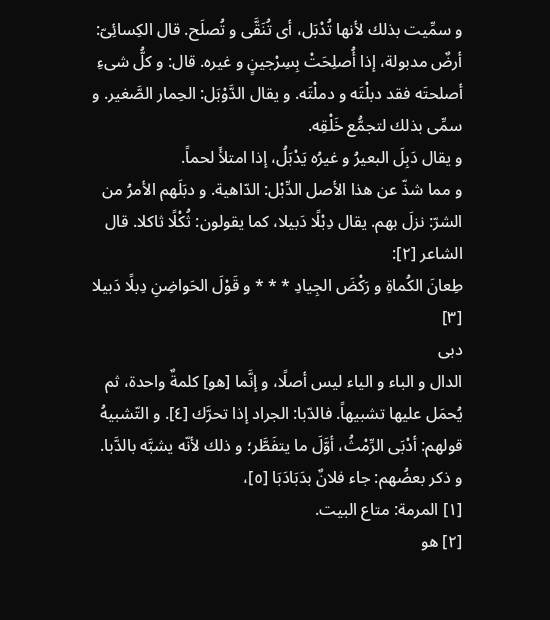و سمِّيت بذلك لأنها تُدْبَل، أى تُنَقَّى و تُصلَح. قال الكِسائِىّ:
أرضٌ مدبولة، إذا أُصلِحَتْ بِسِرْجينٍ و غيره. قال: و كلُّ شىءِ أصلحتَه فقد دبلْتَه و دملْتَه. و يقال الدَّوْبَل: الحِمار الصَّغير. و سمِّى بذلك لتجمُّع خَلْقِه.
و يقال دَبِلَ البعيرُ و غيرُه يَدْبَلُ، إذا امتلأَ لحماً.
و مما شذّ عن هذا الأصل الدِّبْل: الدّاهية. و دبَلَهم الأمرُ من الشرّ: نزلَ بهم. يقال دِبْلًا دَبيلا، كما يقولون: ثُكْلًا ثاكلا. قال الشاعر [٢]:
طِعانَ الكُماةِ و رَكْضَ الجِيادِ * * * و قَوْلَ الحَواضِنِ دِبلًا دَبيلا [٣]
دبى
الدال و الباء و الياء ليس أصلًا، و إنَّما [هو] كلمةٌ واحدة، ثم يُحمَل عليها تشبيهاً. فالدّبا: الجراد إذا تحرَّك [٤]. و التّشبيهُ قولهم: أدْبَى الرِّمْثُ، أوَّلَ ما يتفَطَّر؛ و ذلك لأنّه يشبَّه بالدَّبا. و ذكر بعضُهم: جاء فلانٌ بدَبَادَبَا [٥]،
[١] المرمة: متاع البيت.
[٢] هو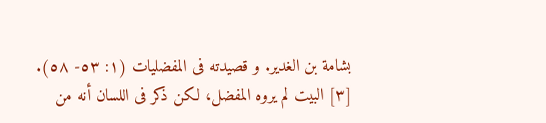بشامة بن الغدير. و قصيدته فى المفضليات (١: ٥٣- ٥٨).
[٣] البيت لم يروه المفضل، لكن ذكر فى اللسان أنه من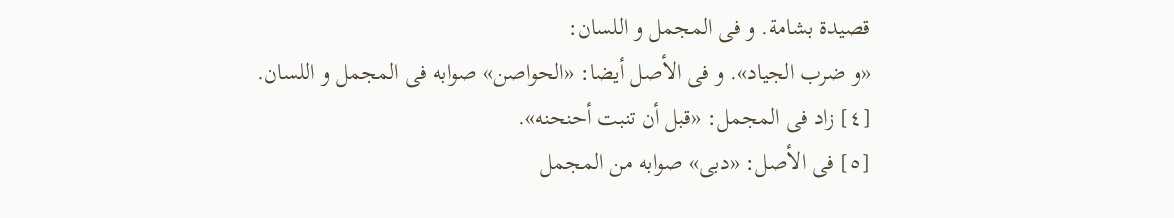قصيدة بشامة. و فى المجمل و اللسان:
«و ضرب الجياد». و فى الأصل أيضا: «الحواصن» صوابه فى المجمل و اللسان.
[٤] زاد فى المجمل: «قبل أن تنبت أحنحنه».
[٥] فى الأصل: «دبى» صوابه من المجمل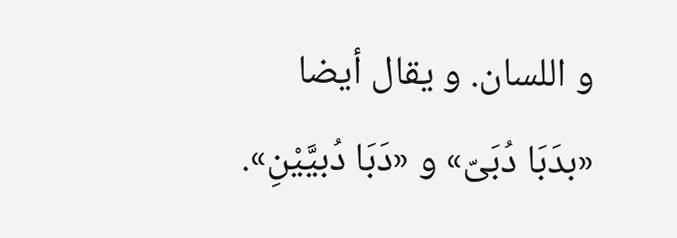و اللسان. و يقال أيضا «بدَبَا دُبَىّ» و «دَبَا دُبيَّيْنِ».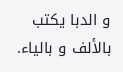و الدبا يكتب بالألف و بالياء.